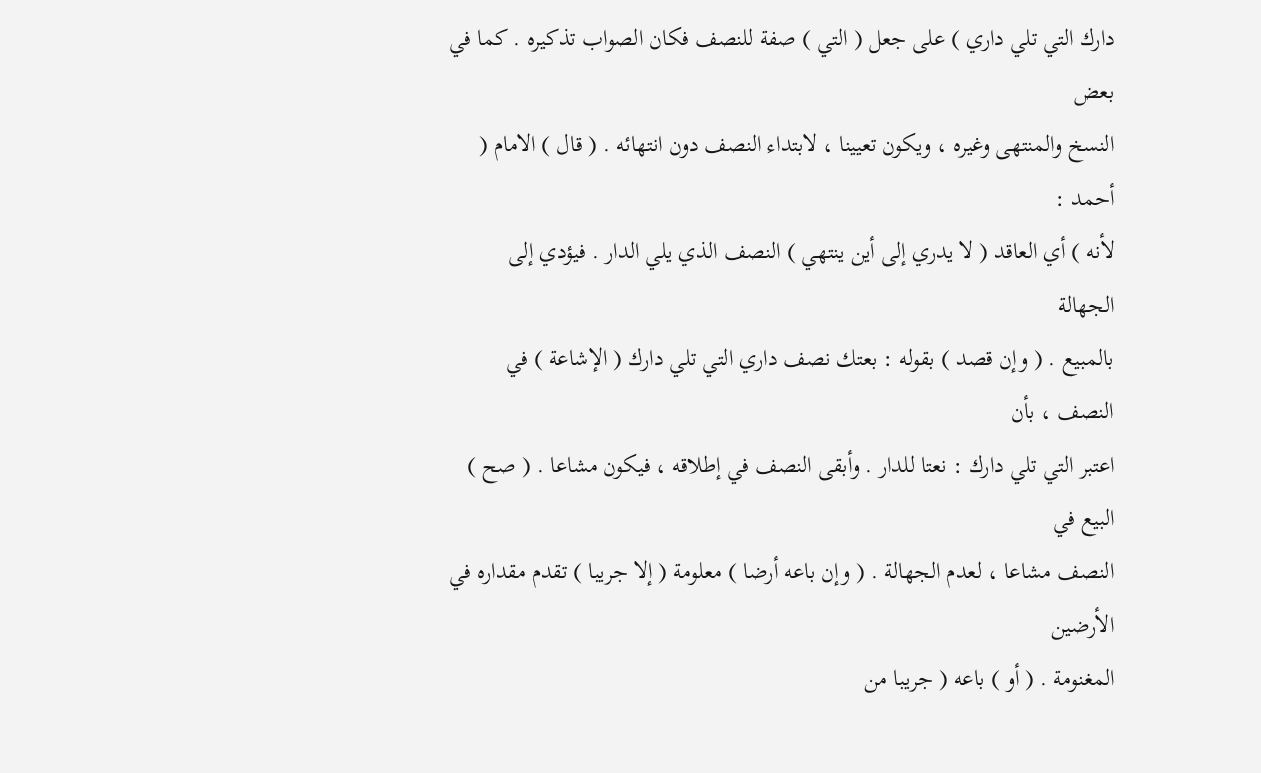دارك التي تلي داري ) على جعل ( التي ) صفة للنصف فكان الصواب تذكيره . كما في بعض
النسخ والمنتهى وغيره ، ويكون تعيينا ، لابتداء النصف دون انتهائه . ( قال ) الامام ( أحمد :
لأنه ) أي العاقد ( لا يدري إلى أين ينتهي ) النصف الذي يلي الدار . فيؤدي إلى الجهالة
بالمبيع . ( وإن قصد ) بقوله : بعتك نصف داري التي تلي دارك ( الإشاعة ) في النصف ، بأن
اعتبر التي تلي دارك : نعتا للدار . وأبقى النصف في إطلاقه ، فيكون مشاعا . ( صح ) البيع في
النصف مشاعا ، لعدم الجهالة . ( وإن باعه أرضا ) معلومة ( إلا جريبا ) تقدم مقداره في الأرضين
المغنومة . ( أو ) باعه ( جريبا من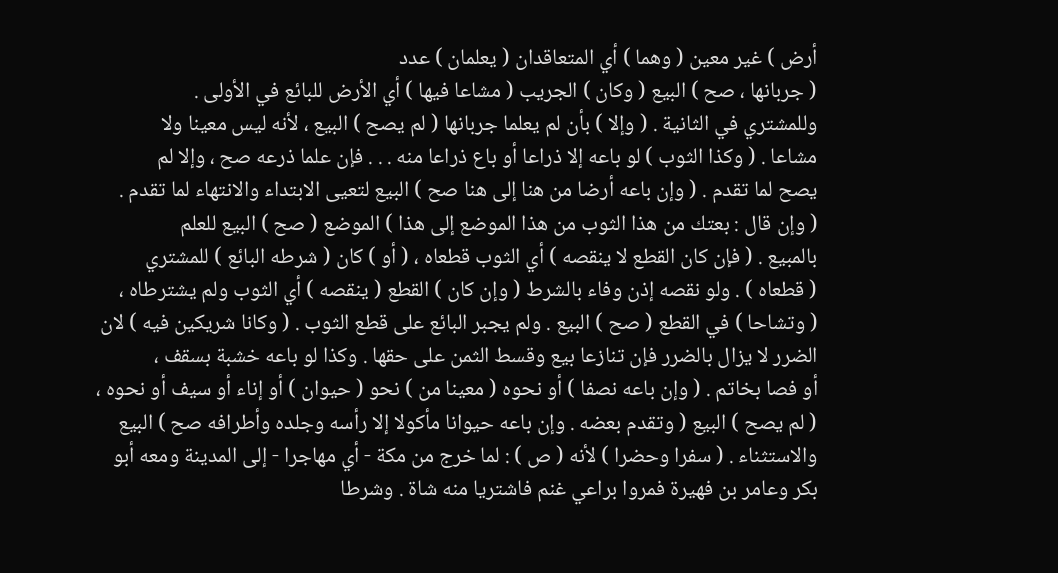أرض ) غير معين ( وهما ) أي المتعاقدان ( يعلمان ) عدد
( جربانها ، صح ) البيع ( وكان ) الجريب ( مشاعا فيها ) أي الأرض للبائع في الأولى .
وللمشتري في الثانية . ( وإلا ) بأن لم يعلما جربانها ( لم يصح ) البيع ، لأنه ليس معينا ولا
مشاعا . ( وكذا الثوب ) لو باعه إلا ذراعا أو باع ذراعا منه . . . فإن علما ذرعه صح ، وإلا لم
يصح لما تقدم . ( وإن باعه أرضا من هنا إلى هنا صح ) البيع لتعيى الابتداء والانتهاء لما تقدم .
( وإن قال : بعتك من هذا الثوب من هذا الموضع إلى هذا ) الموضع ( صح ) البيع للعلم
بالمبيع . ( فإن كان القطع لا ينقصه ) أي الثوب قطعاه ، ( أو ) كان ( شرطه البائع ) للمشتري
( قطعاه ) . ولو نقصه إذن وفاء بالشرط ( وإن كان ) القطع ( ينقصه ) أي الثوب ولم يشترطاه ،
( وتشاحا ) في القطع ( صح ) البيع . ولم يجبر البائع على قطع الثوب . ( وكانا شريكين فيه ) لان
الضرر لا يزال بالضرر فإن تنازعا بيع وقسط الثمن على حقها . وكذا لو باعه خشبة بسقف ،
أو فصا بخاتم . ( وإن باعه نصفا ) أو نحوه ( معينا من ) نحو ( حيوان ) أو إناء أو سيف أو نحوه ،
( لم يصح ) البيع ( وتقدم بعضه . وإن باعه حيوانا مأكولا إلا رأسه وجلده وأطرافه صح ) البيع
والاستثناء . ( سفرا وحضرا ) لأنه ( ص ) : لما خرج من مكة - أي مهاجرا - إلى المدينة ومعه أبو
بكر وعامر بن فهيرة فمروا براعي غنم فاشتريا منه شاة . وشرطا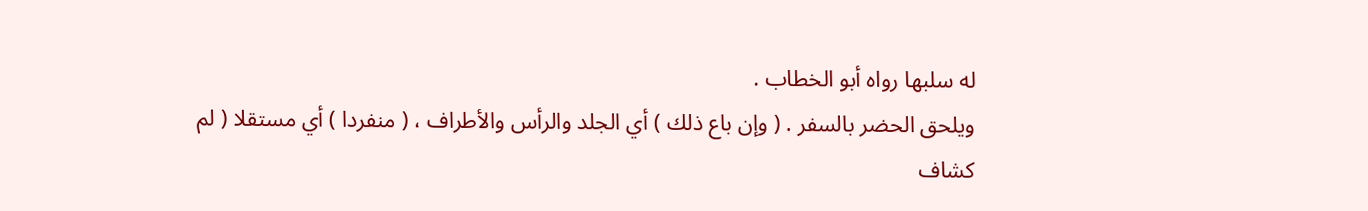له سلبها رواه أبو الخطاب .
ويلحق الحضر بالسفر . ( وإن باع ذلك ) أي الجلد والرأس والأطراف ، ( منفردا ) أي مستقلا ( لم
كشاف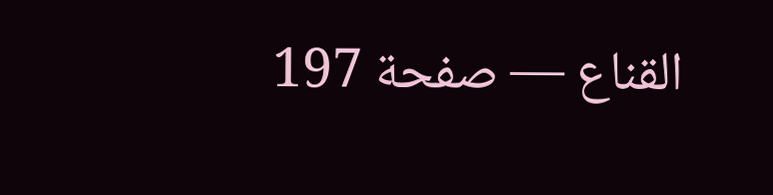القناع — صفحة 197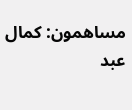مساهمون: كمال عبد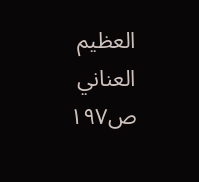العظيم العناني
ص١٩٧